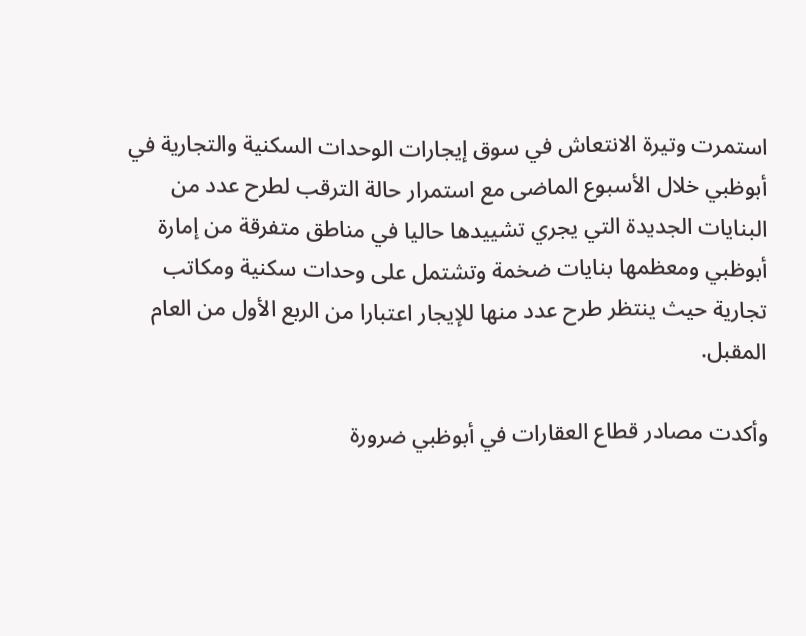استمرت وتيرة الانتعاش في سوق إيجارات الوحدات السكنية والتجارية في أبوظبي خلال الأسبوع الماضى مع استمرار حالة الترقب لطرح عدد من البنايات الجديدة التي يجري تشييدها حاليا في مناطق متفرقة من إمارة أبوظبي ومعظمها بنايات ضخمة وتشتمل على وحدات سكنية ومكاتب تجارية حيث ينتظر طرح عدد منها للإيجار اعتبارا من الربع الأول من العام المقبل.

وأكدت مصادر قطاع العقارات في أبوظبي ضرورة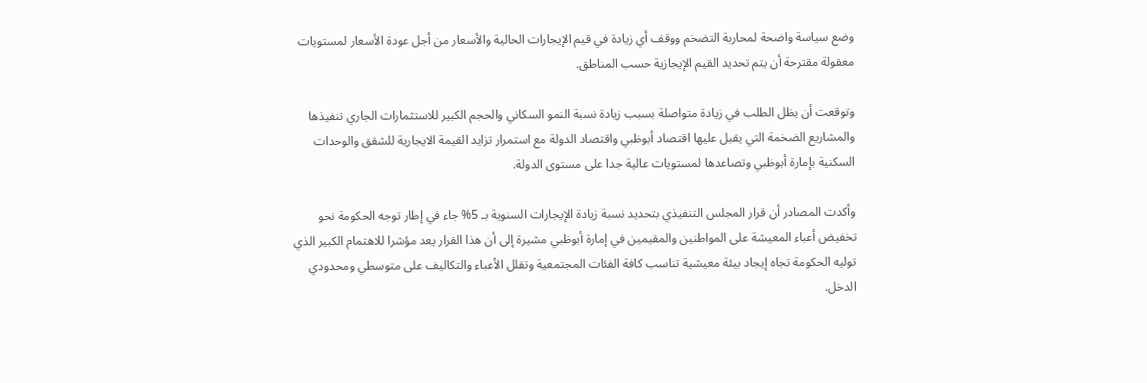وضع سياسة واضحة لمحاربة التضخم ووقف أي زيادة في قيم الإيجارات الحالية والأسعار من أجل عودة الأسعار لمستويات معقولة مقترحة أن يتم تحديد القيم الإيجازية حسب المناطق.

وتوقعت أن يظل الطلب في زيادة متواصلة بسبب زيادة نسبة النمو السكاني والحجم الكبير للاستثمارات الجاري تنفيذها والمشاريع الضخمة التي يقبل عليها اقتصاد أبوظبي واقتصاد الدولة مع استمرار تزايد القيمة الايجارية للشقق والوحدات السكنية بإمارة أبوظبي وتصاعدها لمستويات عالية جدا على مستوى الدولة.

وأكدت المصادر أن قرار المجلس التنفيذي بتحديد نسبة زيادة الإيجارات السنوية بـ 5% جاء في إطار توجه الحكومة نحو تخفيض أعباء المعيشة على المواطنين والمقيمين في إمارة أبوظبي مشيرة إلى أن هذا القرار يعد مؤشرا للاهتمام الكبير الذي توليه الحكومة تجاه إيجاد بيئة معيشية تناسب كافة الفئات المجتمعية وتقلل الأعباء والتكاليف على متوسطي ومحدودي الدخل.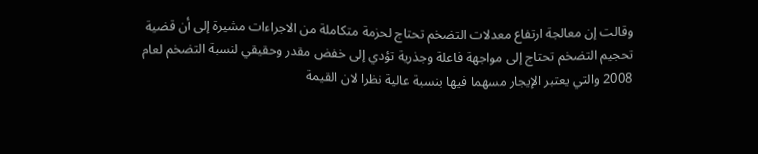وقالت إن معالجة ارتفاع معدلات التضخم تحتاج لحزمة متكاملة من الاجراءات مشيرة إلى أن قضية تحجيم التضخم تحتاج إلى مواجهة فاعلة وجذرية تؤدي إلى خفض مقدر وحقيقي لنسبة التضخم لعام 2008 والتي يعتبر الإيجار مسهما فيها بنسبة عالية نظرا لان القيمة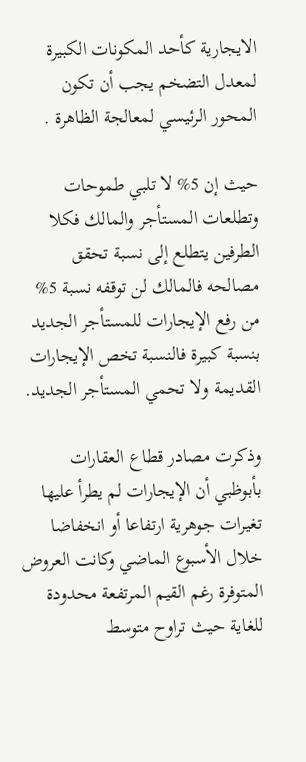الايجارية كأحد المكونات الكبيرة لمعدل التضخم يجب أن تكون المحور الرئيسي لمعالجة الظاهرة .

حيث إن 5% لا تلبي طموحات وتطلعات المستأجر والمالك فكلا الطرفين يتطلع إلى نسبة تحقق مصالحه فالمالك لن توقفه نسبة 5% من رفع الإيجارات للمستأجر الجديد بنسبة كبيرة فالنسبة تخص الإيجارات القديمة ولا تحمي المستأجر الجديد.

وذكرت مصادر قطاع العقارات بأبوظبي أن الإيجارات لم يطرأ عليها تغيرات جوهرية ارتفاعا أو انخفاضا خلال الأسبوع الماضي وكانت العروض المتوفرة رغم القيم المرتفعة محدودة للغاية حيث تراوح متوسط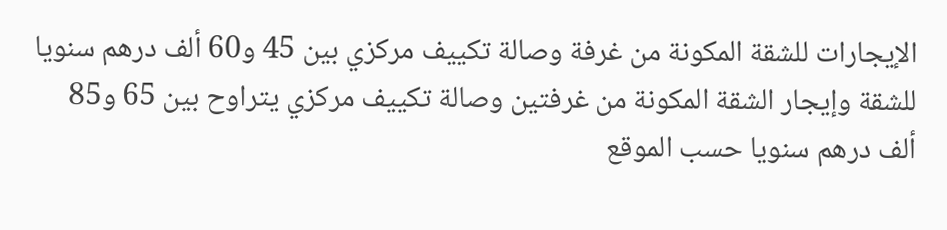الإيجارات للشقة المكونة من غرفة وصالة تكييف مركزي بين 45 و60 ألف درهم سنويا للشقة وإيجار الشقة المكونة من غرفتين وصالة تكييف مركزي يتراوح بين 65 و85 ألف درهم سنويا حسب الموقع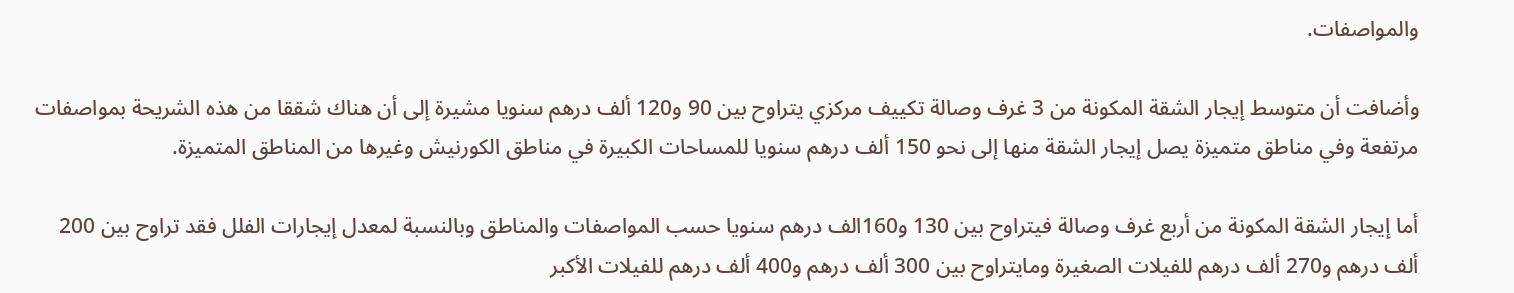والمواصفات.

وأضافت أن متوسط إيجار الشقة المكونة من 3 غرف وصالة تكييف مركزي يتراوح بين 90 و120 ألف درهم سنويا مشيرة إلى أن هناك شققا من هذه الشريحة بمواصفات مرتفعة وفي مناطق متميزة يصل إيجار الشقة منها إلى نحو 150 ألف درهم سنويا للمساحات الكبيرة في مناطق الكورنيش وغيرها من المناطق المتميزة.

أما إيجار الشقة المكونة من أربع غرف وصالة فيتراوح بين 130 و160الف درهم سنويا حسب المواصفات والمناطق وبالنسبة لمعدل إيجارات الفلل فقد تراوح بين 200 ألف درهم و270 ألف درهم للفيلات الصغيرة ومايتراوح بين 300 ألف درهم و400 ألف درهم للفيلات الأكبر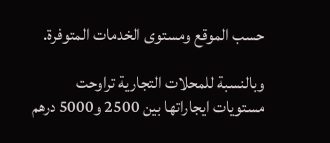حسب الموقع ومستوى الخدمات المتوفرة.

وبالنسبة للمحلات التجارية تراوحت مستويات ايجاراتها بين 2500 و5000 درهم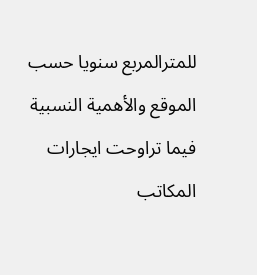للمترالمربع سنويا حسب الموقع والأهمية النسبية فيما تراوحت ايجارات المكاتب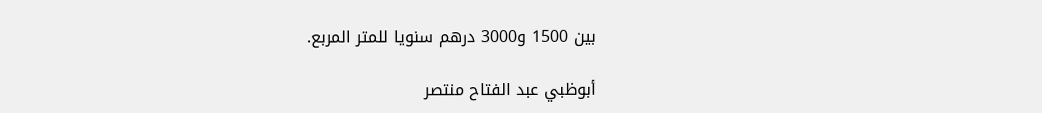بين 1500 و3000 درهم سنويا للمتر المربع.

أبوظبي عبد الفتاح منتصر